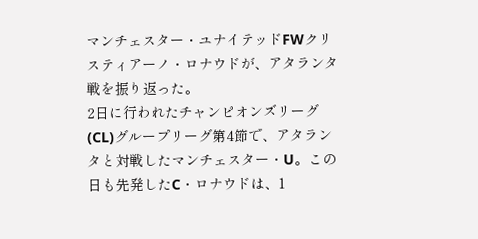マンチェスター・ユナイテッドFWクリスティアーノ・ロナウドが、アタランタ戦を振り返った。
2日に行われたチャンピオンズリーグ(CL)グループリーグ第4節で、アタランタと対戦したマンチェスター・U。この日も先発したC・ロナウドは、1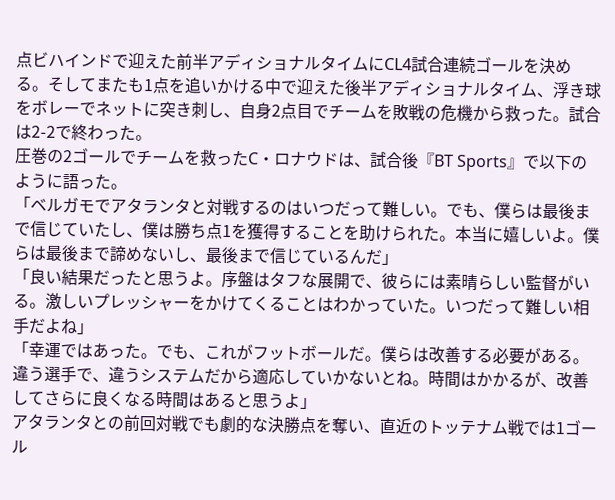点ビハインドで迎えた前半アディショナルタイムにCL4試合連続ゴールを決める。そしてまたも1点を追いかける中で迎えた後半アディショナルタイム、浮き球をボレーでネットに突き刺し、自身2点目でチームを敗戦の危機から救った。試合は2-2で終わった。
圧巻の2ゴールでチームを救ったC・ロナウドは、試合後『BT Sports』で以下のように語った。
「ベルガモでアタランタと対戦するのはいつだって難しい。でも、僕らは最後まで信じていたし、僕は勝ち点1を獲得することを助けられた。本当に嬉しいよ。僕らは最後まで諦めないし、最後まで信じているんだ」
「良い結果だったと思うよ。序盤はタフな展開で、彼らには素晴らしい監督がいる。激しいプレッシャーをかけてくることはわかっていた。いつだって難しい相手だよね」
「幸運ではあった。でも、これがフットボールだ。僕らは改善する必要がある。違う選手で、違うシステムだから適応していかないとね。時間はかかるが、改善してさらに良くなる時間はあると思うよ」
アタランタとの前回対戦でも劇的な決勝点を奪い、直近のトッテナム戦では1ゴール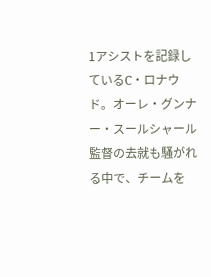1アシストを記録しているC・ロナウド。オーレ・グンナー・スールシャール監督の去就も騒がれる中で、チームを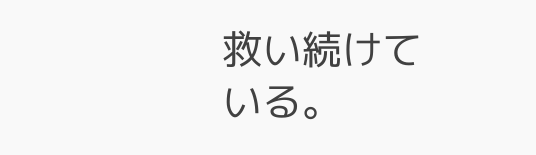救い続けている。